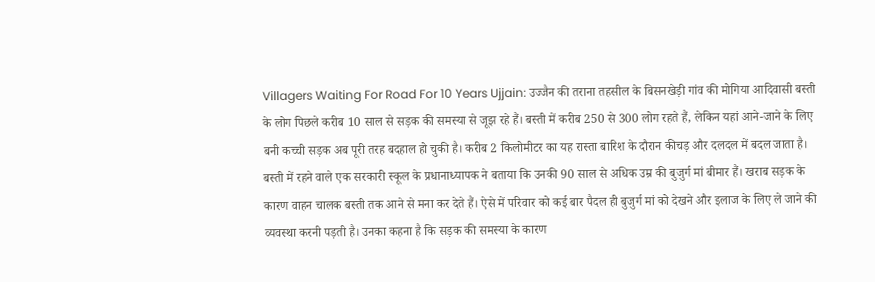Villagers Waiting For Road For 10 Years Ujjain: उज्जैन की तराना तहसील के बिसनखेड़ी गांव की मोगिया आदिवासी बस्ती के लोग पिछले करीब 10 साल से सड़क की समस्या से जूझ रहे हैं। बस्ती में करीब 250 से 300 लोग रहते हैं, लेकिन यहां आने-जाने के लिए बनी कच्ची सड़क अब पूरी तरह बदहाल हो चुकी है। करीब 2 किलोमीटर का यह रास्ता बारिश के दौरान कीचड़ और दलदल में बदल जाता है।
बस्ती में रहने वाले एक सरकारी स्कूल के प्रधानाध्यापक ने बताया कि उनकी 90 साल से अधिक उम्र की बुजुर्ग मां बीमार हैं। खराब सड़क के कारण वाहन चालक बस्ती तक आने से मना कर देते हैं। ऐसे में परिवार को कई बार पैदल ही बुजुर्ग मां को देखने और इलाज के लिए ले जाने की व्यवस्था करनी पड़ती है। उनका कहना है कि सड़क की समस्या के कारण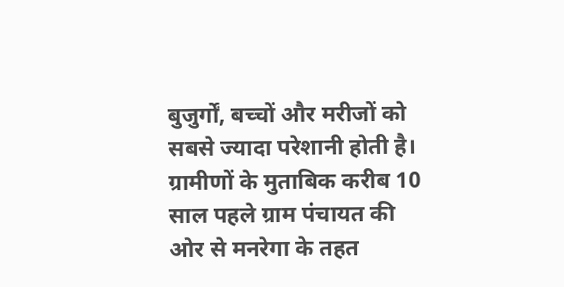बुजुर्गों, बच्चों और मरीजों को सबसे ज्यादा परेशानी होती है।
ग्रामीणों के मुताबिक करीब 10 साल पहले ग्राम पंचायत की ओर से मनरेगा के तहत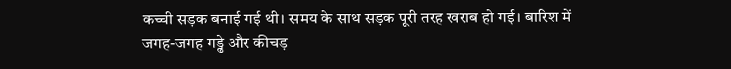कच्ची सड़क बनाई गई थी। समय के साथ सड़क पूरी तरह खराब हो गई। बारिश में जगह-जगह गड्ढे और कीचड़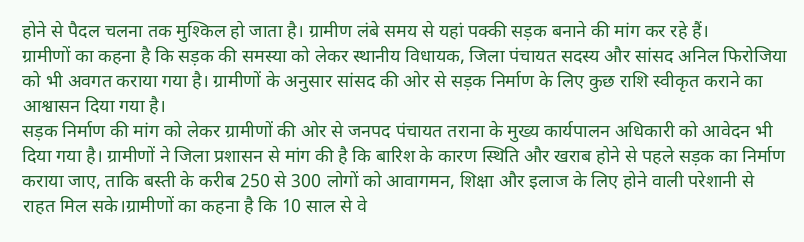होने से पैदल चलना तक मुश्किल हो जाता है। ग्रामीण लंबे समय से यहां पक्की सड़क बनाने की मांग कर रहे हैं।
ग्रामीणों का कहना है कि सड़क की समस्या को लेकर स्थानीय विधायक, जिला पंचायत सदस्य और सांसद अनिल फिरोजिया को भी अवगत कराया गया है। ग्रामीणों के अनुसार सांसद की ओर से सड़क निर्माण के लिए कुछ राशि स्वीकृत कराने का आश्वासन दिया गया है।
सड़क निर्माण की मांग को लेकर ग्रामीणों की ओर से जनपद पंचायत तराना के मुख्य कार्यपालन अधिकारी को आवेदन भी दिया गया है। ग्रामीणों ने जिला प्रशासन से मांग की है कि बारिश के कारण स्थिति और खराब होने से पहले सड़क का निर्माण कराया जाए, ताकि बस्ती के करीब 250 से 300 लोगों को आवागमन, शिक्षा और इलाज के लिए होने वाली परेशानी से राहत मिल सके।ग्रामीणों का कहना है कि 10 साल से वे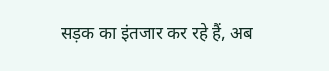सड़क का इंतजार कर रहे हैं, अब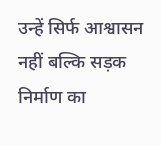उन्हें सिर्फ आश्वासन नहीं बल्कि सड़क निर्माण का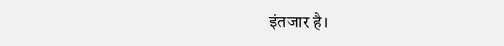इंतजार है।